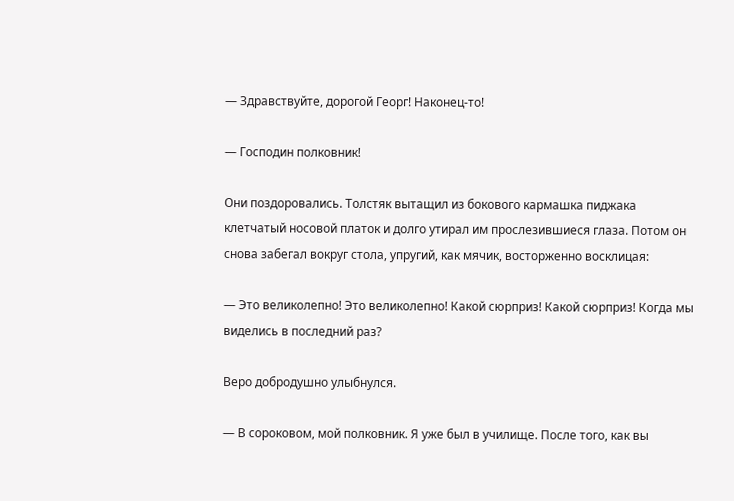— Здравствуйте, дорогой Георг! Наконец-то!

— Господин полковник!

Они поздоровались. Толстяк вытащил из бокового кармашка пиджака клетчатый носовой платок и долго утирал им прослезившиеся глаза. Потом он снова забегал вокруг стола, упругий, как мячик, восторженно восклицая:

— Это великолепно! Это великолепно! Какой сюрприз! Какой сюрприз! Когда мы виделись в последний раз?

Веро добродушно улыбнулся.

— В сороковом, мой полковник. Я уже был в училище. После того, как вы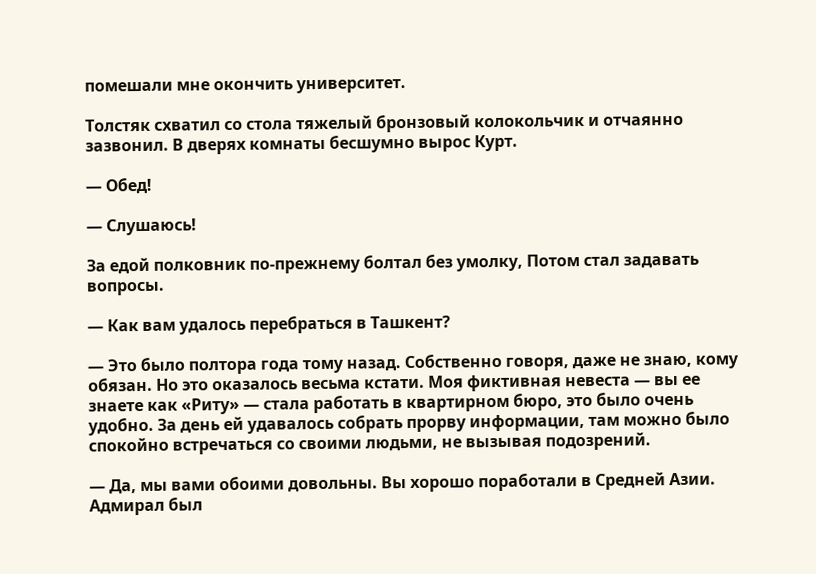помешали мне окончить университет.

Толстяк схватил со стола тяжелый бронзовый колокольчик и отчаянно зазвонил. В дверях комнаты бесшумно вырос Курт.

— Обед!

— Слушаюсь!

За едой полковник по-прежнему болтал без умолку, Потом стал задавать вопросы.

— Как вам удалось перебраться в Ташкент?

— Это было полтора года тому назад. Собственно говоря, даже не знаю, кому обязан. Но это оказалось весьма кстати. Моя фиктивная невеста — вы ее знаете как «Риту» — стала работать в квартирном бюро, это было очень удобно. За день ей удавалось собрать прорву информации, там можно было спокойно встречаться со своими людьми, не вызывая подозрений.

— Да, мы вами обоими довольны. Вы хорошо поработали в Средней Азии. Адмирал был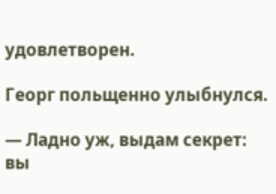удовлетворен.

Георг польщенно улыбнулся.

— Ладно уж, выдам секрет: вы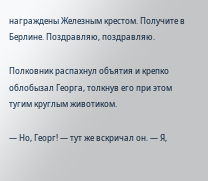награждены Железным крестом. Получите в Берлине. Поздравляю, поздравляю.

Полковник распахнул объятия и крепко облобызал Георга, толкнув его при этом тугим круглым животиком.

— Но, Георг! — тут же вскричал он. — Я,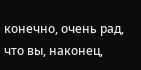конечно, очень рад, что вы, наконец,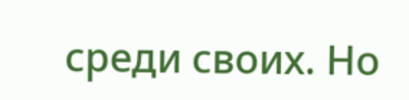среди своих. Но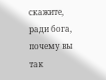скажите, ради бога, почему вы так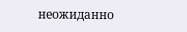неожиданно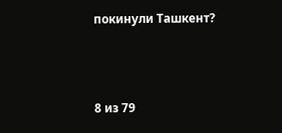покинули Ташкент?



8 из 79